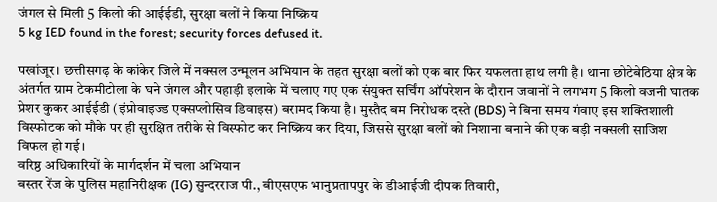जंगल से मिली 5 किलो की आईईडी, सुरक्षा बलों ने किया निष्क्रिय
5 kg IED found in the forest; security forces defused it.

पखांजूर। छत्तीसगढ़ के कांकेर जिले में नक्सल उन्मूलन अभियान के तहत सुरक्षा बलों को एक बार फिर यफलता हाथ लगी है। थाना छोटेबेठिया क्षेत्र के अंतर्गत ग्राम टेकमीटोला के घने जंगल और पहाड़ी इलाके में चलाए गए एक संयुक्त सर्चिंग ऑपरेशन के दौरान जवानों ने लगभग 5 किलो वजनी घातक प्रेशर कुकर आईईडी (इंप्रोवाइज्ड एक्सप्लोसिव डिवाइस) बरामद किया है। मुस्तैद बम निरोधक दस्ते (BDS) ने बिना समय गंवाए इस शक्तिशाली विस्फोटक को मौके पर ही सुरक्षित तरीके से विस्फोट कर निष्क्रिय कर दिया, जिससे सुरक्षा बलों को निशाना बनाने की एक बड़ी नक्सली साजिश विफल हो गई।
वरिष्ठ अधिकारियों के मार्गदर्शन में चला अभियान
बस्तर रेंज के पुलिस महानिरीक्षक (IG) सुन्दरराज पी., बीएसएफ भानुप्रतापपुर के डीआईजी दीपक तिवारी,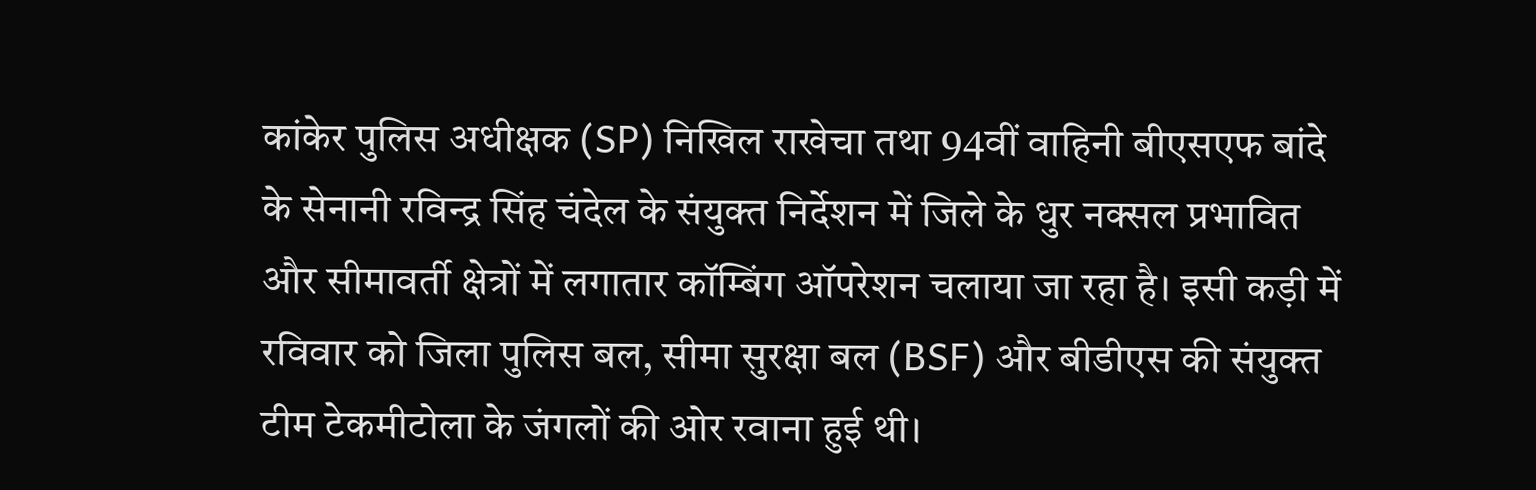कांकेर पुलिस अधीक्षक (SP) निखिल राखेचा तथा 94वीं वाहिनी बीएसएफ बांदे के सेनानी रविन्द्र सिंह चंदेल के संयुक्त निर्देशन में जिले के धुर नक्सल प्रभावित और सीमावर्ती क्षेत्रों में लगातार कॉम्बिंग ऑपरेशन चलाया जा रहा है। इसी कड़ी में रविवार को जिला पुलिस बल, सीमा सुरक्षा बल (BSF) और बीडीएस की संयुक्त टीम टेकमीटोला के जंगलों की ओर रवाना हुई थी।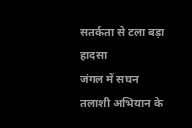सतर्कता से टला बड़ा हादसा
जंगल में सघन तलाशी अभियान के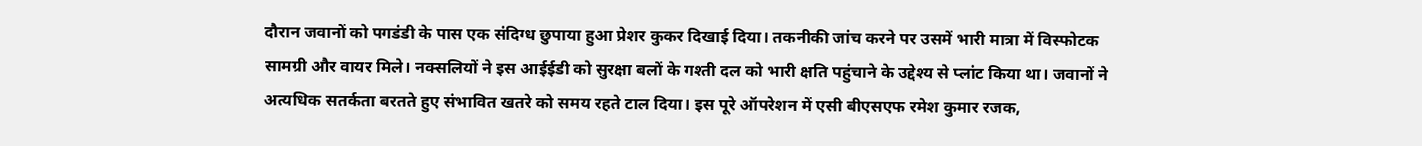दौरान जवानों को पगडंडी के पास एक संदिग्ध छुपाया हुआ प्रेशर कुकर दिखाई दिया। तकनीकी जांच करने पर उसमें भारी मात्रा में विस्फोटक सामग्री और वायर मिले। नक्सलियों ने इस आईईडी को सुरक्षा बलों के गश्ती दल को भारी क्षति पहुंचाने के उद्देश्य से प्लांट किया था। जवानों ने अत्यधिक सतर्कता बरतते हुए संभावित खतरे को समय रहते टाल दिया। इस पूरे ऑपरेशन में एसी बीएसएफ रमेश कुमार रजक,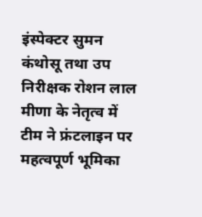इंस्पेक्टर सुमन कंथोसू तथा उप निरीक्षक रोशन लाल मीणा के नेतृत्व में टीम ने फ्रंटलाइन पर महत्वपूर्ण भूमिका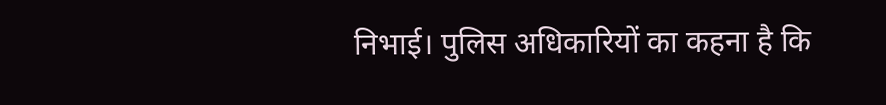निभाई। पुलिस अधिकारियों का कहना है कि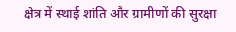क्षेत्र में स्थाई शांति और ग्रामीणों की सुरक्षा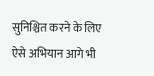सुनिश्चित करने के लिए ऐसे अभियान आगे भी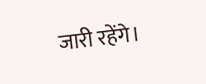जारी रहेंगे।